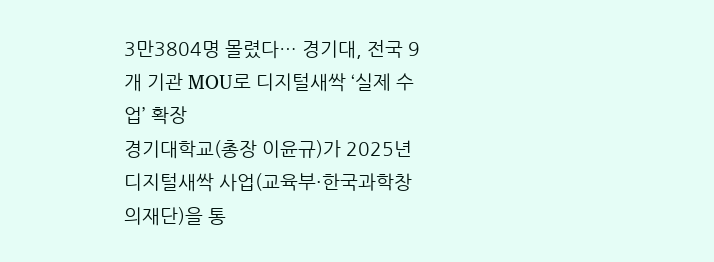3만3804명 몰렸다… 경기대, 전국 9개 기관 MOU로 디지털새싹 ‘실제 수업’ 확장
경기대학교(총장 이윤규)가 2025년 디지털새싹 사업(교육부·한국과학창의재단)을 통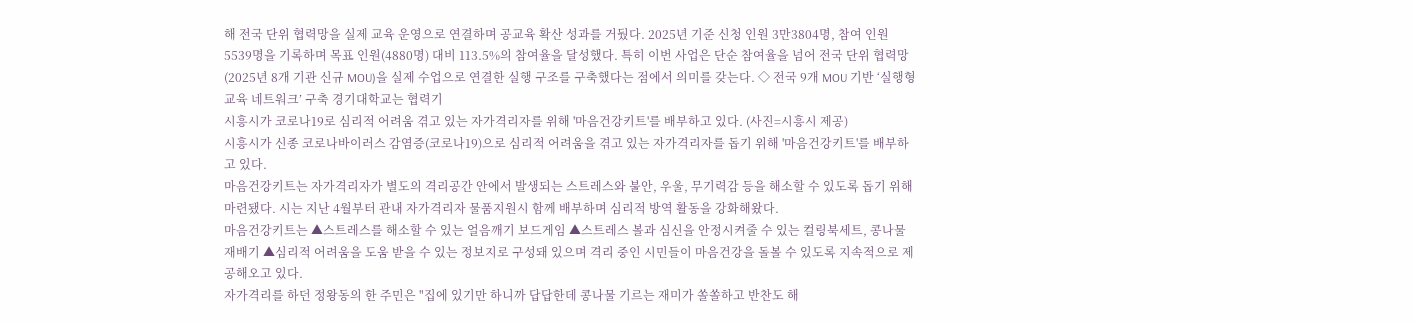해 전국 단위 협력망을 실제 교육 운영으로 연결하며 공교육 확산 성과를 거뒀다. 2025년 기준 신청 인원 3만3804명, 참여 인원 5539명을 기록하며 목표 인원(4880명) 대비 113.5%의 참여율을 달성했다. 특히 이번 사업은 단순 참여율을 넘어 전국 단위 협력망(2025년 8개 기관 신규 MOU)을 실제 수업으로 연결한 실행 구조를 구축했다는 점에서 의미를 갖는다. ◇ 전국 9개 MOU 기반 ‘실행형 교육 네트워크’ 구축 경기대학교는 협력기
시흥시가 코로나19로 심리적 어려움 겪고 있는 자가격리자를 위해 '마음건강키트'를 배부하고 있다. (사진=시흥시 제공)
시흥시가 신종 코로나바이러스 감염증(코로나19)으로 심리적 어려움을 겪고 있는 자가격리자를 돕기 위해 '마음건강키트'를 배부하고 있다.
마음건강키트는 자가격리자가 별도의 격리공간 안에서 발생되는 스트레스와 불안, 우울, 무기력감 등을 해소할 수 있도록 돕기 위해 마련됐다. 시는 지난 4월부터 관내 자가격리자 물품지원시 함께 배부하며 심리적 방역 활동을 강화해왔다.
마음건강키트는 ▲스트레스를 해소할 수 있는 얼음깨기 보드게임 ▲스트레스 볼과 심신을 안정시켜줄 수 있는 컬링북세트, 콩나물재배기 ▲심리적 어려움을 도움 받을 수 있는 정보지로 구성돼 있으며 격리 중인 시민들이 마음건강을 돌볼 수 있도록 지속적으로 제공해오고 있다.
자가격리를 하던 정왕동의 한 주민은 "집에 있기만 하니까 답답한데 콩나물 기르는 재미가 쏠쏠하고 반찬도 해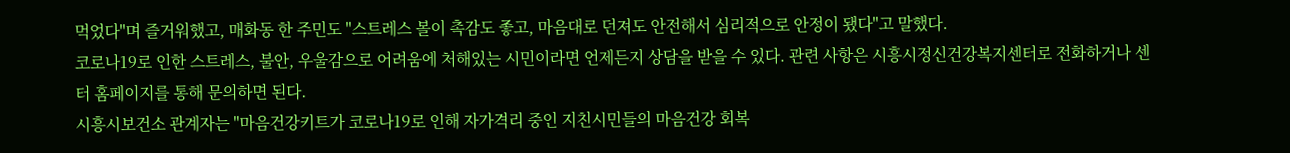먹었다"며 즐거워했고, 매화동 한 주민도 "스트레스 볼이 촉감도 좋고, 마음대로 던져도 안전해서 심리적으로 안정이 됐다"고 말했다.
코로나19로 인한 스트레스, 불안, 우울감으로 어려움에 처해있는 시민이라면 언제든지 상담을 받을 수 있다. 관련 사항은 시흥시정신건강복지센터로 전화하거나 센터 홈페이지를 통해 문의하면 된다.
시흥시보건소 관계자는 "마음건강키트가 코로나19로 인해 자가격리 중인 지친시민들의 마음건강 회복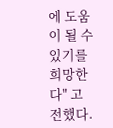에 도움이 될 수 있기를 희망한다" 고 전했다.